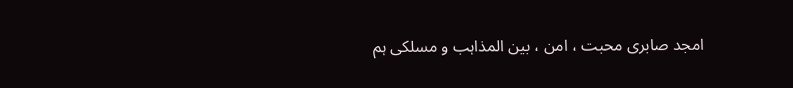امجد صابری محبت ، امن ، بین المذاہب و مسلکی ہم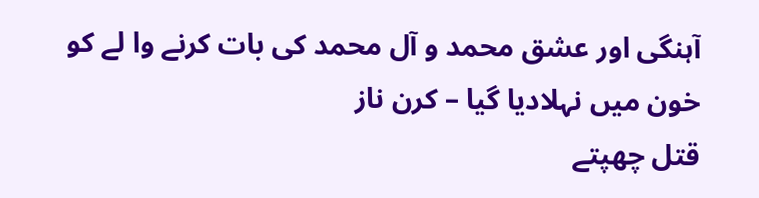آہنگی اور عشق محمد و آل محمد کی بات کرنے وا لے کو خون میں نہلادیا گیا – کرن ناز
قتل چھپتے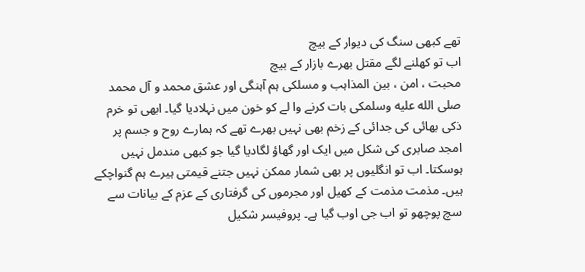تھے کبھی سنگ کی دیوار کے بیچ
اب تو کھلنے لگے مقتل بھرے بازار کے بیچ
محبت ، امن ، بین المذاہب و مسلکی ہم آہنگی اور عشق محمد و آل محمد صلى الله عليه وسلمکی بات کرنے وا لے کو خون میں نہلادیا گیا۔ ابھی تو خرم ذکی بھائی کی جدائی کے زخم بھی نہیں بھرے تھے کہ ہمارے روح و جسم پر امجد صابری کی شکل میں ایک اور گھاؤ لگادیا گیا جو کبھی مندمل نہیں ہوسکتا۔ اب تو انگلیوں پر بھی شمار ممکن نہیں جتنے قیمتی ہیرے ہم گنواچکے ہیں۔ مذمت مذمت کے کھیل اور مجرموں کی گرفتاری کے عزم کے بیانات سے سچ پوچھو تو اب جی اوب گیا ہے۔ پروفیسر شکیل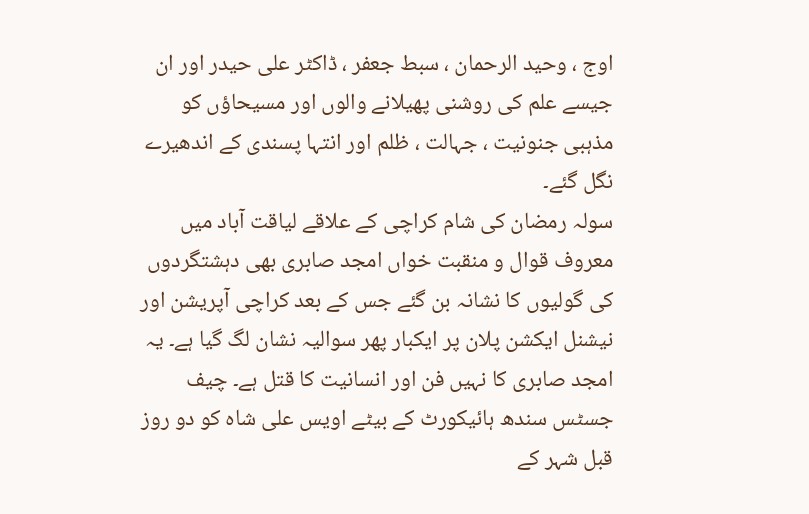اوج ، وحید الرحمان ، سبط جعفر ، ڈاکٹر علی حیدر اور ان جیسے علم کی روشنی پھیلانے والوں اور مسیحاؤں کو مذہبی جنونیت ، جہالت ، ظلم اور انتہا پسندی کے اندھیرے نگل گئے۔
سولہ رمضان کی شام کراچی کے علاقے لیاقت آباد میں معروف قوال و منقبت خواں امجد صابری بھی دہشتگردوں کی گولیوں کا نشانہ بن گئے جس کے بعد کراچی آپریشن اور نیشنل ایکشن پلان پر ایکبار پھر سوالیہ نشان لگ گیا ہے۔ یہ امجد صابری کا نہیں فن اور انسانیت کا قتل ہے۔ چیف جسٹس سندھ ہائیکورٹ کے بیٹے اویس علی شاہ کو دو روز قبل شہر کے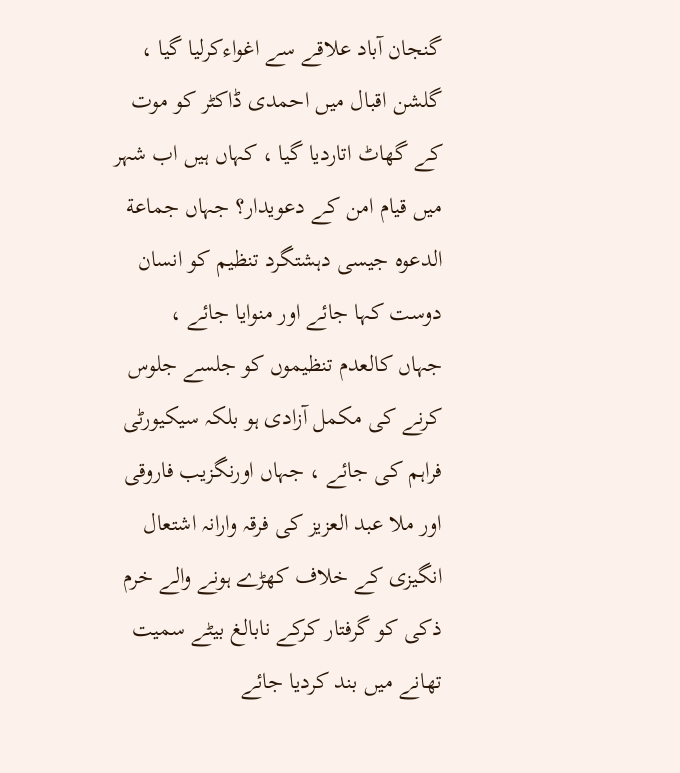گنجان آباد علاقے سے اغواءکرلیا گیا ، گلشن اقبال میں احمدی ڈاکٹر کو موت کے گھاٹ اتاردیا گیا ، کہاں ہیں اب شہر میں قیام امن کے دعویدار؟ جہاں جماعة الدعوہ جیسی دہشتگرد تنظیم کو انسان دوست کہا جائے اور منوایا جائے ،
جہاں کالعدم تنظیموں کو جلسے جلوس کرنے کی مکمل آزادی ہو بلکہ سیکیورٹی فراہم کی جائے ، جہاں اورنگزیب فاروقی اور ملا عبد العزیز کی فرقہ وارانہ اشتعال انگیزی کے خلاف کھڑے ہونے والے خرم ذکی کو گرفتار کرکے نابالغ بیٹے سمیت تھانے میں بند کردیا جائے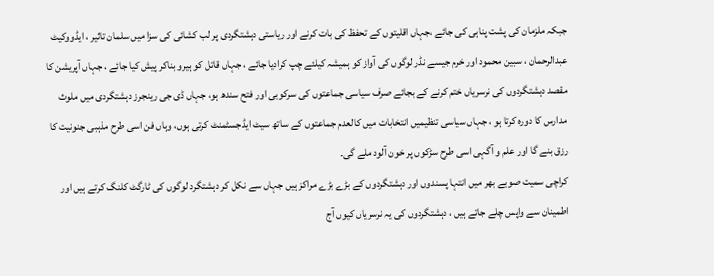جبکہ ملزمان کی پشت پناہی کی جائے ،جہاں اقلیتوں کے تحفظ کی بات کرنے اور ریاستی دہشتگردی پر لب کشائی کی سزا میں سلمان تاثیر ، ایڈووکیٹ عبدالرحمان ، سبین محمود اور خرم جیسے نڈر لوگوں کی آواز کو ہمیشہ کیلئے چپ کرادیا جائے ، جہاں قاتل کو ہیرو بناکر پیش کیا جائے ، جہاں آپریشن کا مقصد دہشتگردوں کی نرسریاں ختم کرنے کے بجائے صرف سیاسی جماعتوں کی سرکوبی اور فتح سندھ ہو، جہاں ڈی جی رینجرز دہشتگردی میں ملوث مدارس کا دورہ کرتا ہو ، جہاں سیاسی تنظیمیں انتخابات میں کالعدم جماعتوں کے ساتھ سیٹ ایڈجسٹمنٹ کرتی ہوں، وہاں فن اسی طرح مذہبی جنونیت کا رزق بنے گا اور علم و آگہی اسی طرح سڑکوں پر خون آلود ملے گی۔
کراچی سمیت صوبے بھر میں انتہا پسندوں اور دہشتگردوں کے بڑے بڑے مراکز ہیں جہاں سے نکل کر دہشتگرد لوگوں کی ٹارگٹ کلنگ کرتے ہیں اور اطمینان سے واپس چلے جاتے ہیں ، دہشتگردوں کی یہ نرسریاں کیوں آج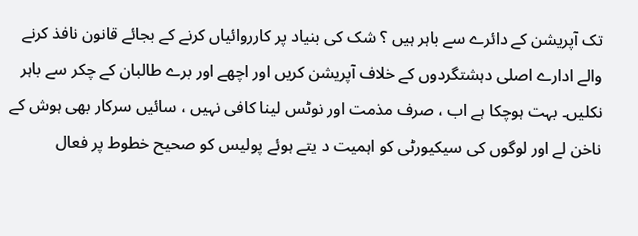تک آپریشن کے دائرے سے باہر ہیں ؟ شک کی بنیاد پر کارروائیاں کرنے کے بجائے قانون نافذ کرنے والے ادارے اصلی دہشتگردوں کے خلاف آپریشن کریں اور اچھے اور برے طالبان کے چکر سے باہر نکلیں۔ بہت ہوچکا ہے اب ، صرف مذمت اور نوٹس لینا کافی نہیں ، سائیں سرکار بھی ہوش کے ناخن لے اور لوگوں کی سیکیورٹی کو اہمیت د یتے ہوئے پولیس کو صحیح خطوط پر فعال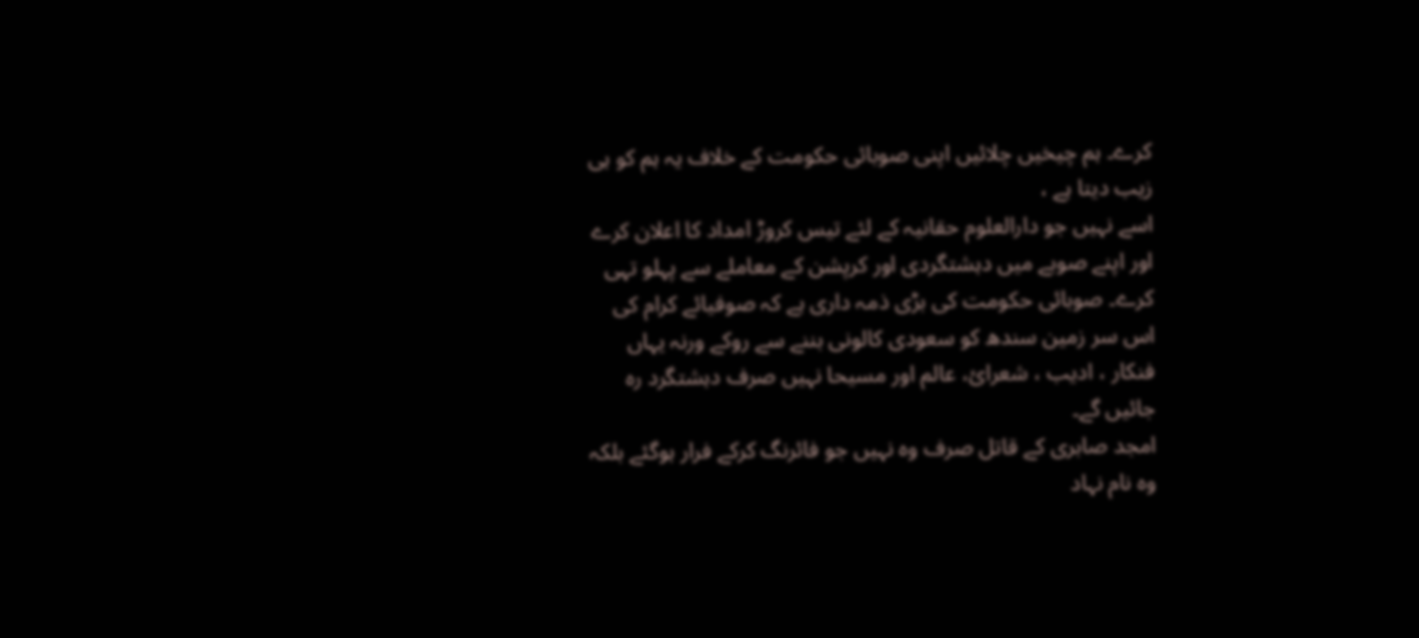کرے۔ ہم چیخیں چلائیں اپنی صوبائی حکومت کے خلاف یہ ہم کو ہی زیب دیتا ہے ،
اسے نہیں جو دارالعلوم حقانیہ کے لئے تیس کروڑ امداد کا اعلان کرے اور اپنے صوبے میں دہشتگردی اور کرپشن کے معاملے سے پہلو تہی کرے۔ صوبائی حکومت کی بڑی ذمہ داری ہے کہ صوفیائے کرام کی اس سر زمین سندھ کو سعودی کالونی بننے سے روکے ورنہ یہاں فنکار ، ادیب ، شعرائ، عالم اور مسیحا نہیں صرف دہشتگرد رہ جائیں گے۔
امجد صابری کے قاتل صرف وہ نہیں جو فائرنگ کرکے فرار ہوگئے بلکہ وہ نام نہاد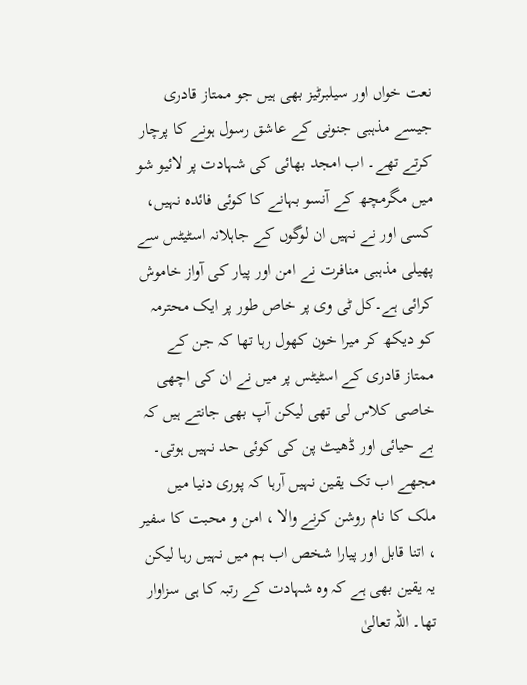نعت خواں اور سیلبرٹیز بھی ہیں جو ممتاز قادری جیسے مذہبی جنونی کے عاشق رسول ہونے کا پرچار کرتے تھے۔ اب امجد بھائی کی شہادت پر لائیو شو میں مگرمچھ کے آنسو بہانے کا کوئی فائدہ نہیں، کسی اور نے نہیں ان لوگوں کے جاہلانہ اسٹیٹس سے پھیلی مذہبی منافرت نے امن اور پیار کی آواز خاموش کرائی ہے۔کل ٹی وی پر خاص طور پر ایک محترمہ کو دیکھ کر میرا خون کھول رہا تھا کہ جن کے ممتاز قادری کے اسٹیٹس پر میں نے ان کی اچھی خاصی کلاس لی تھی لیکن آپ بھی جانتے ہیں کہ بے حیائی اور ڈھیٹ پن کی کوئی حد نہیں ہوتی۔
مجھے اب تک یقین نہیں آرہا کہ پوری دنیا میں ملک کا نام روشن کرنے والا ، امن و محبت کا سفیر ، اتنا قابل اور پیارا شخص اب ہم میں نہیں رہا لیکن یہ یقین بھی ہے کہ وہ شہادت کے رتبہ کا ہی سزاوار تھا۔ اللہ تعالیٰ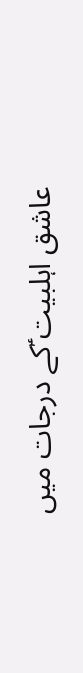عاشق اہلبیت ؑکے درجات میں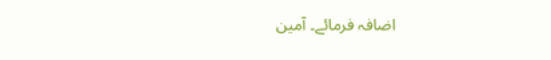اضافہ فرمائے۔ آمین